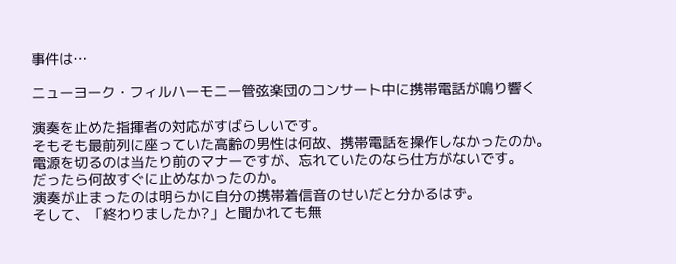事件は…

ニューヨーク・フィルハーモニー管弦楽団のコンサート中に携帯電話が鳴り響く

演奏を止めた指揮者の対応がすばらしいです。
そもそも最前列に座っていた高齢の男性は何故、携帯電話を操作しなかったのか。
電源を切るのは当たり前のマナーですが、忘れていたのなら仕方がないです。
だったら何故すぐに止めなかったのか。
演奏が止まったのは明らかに自分の携帯着信音のせいだと分かるはず。
そして、「終わりましたか?」と聞かれても無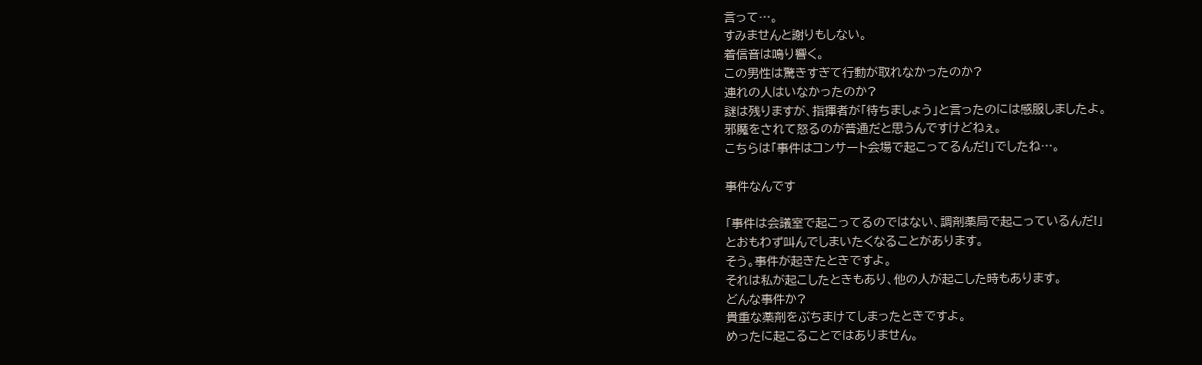言って…。
すみませんと謝りもしない。
着信音は鳴り響く。
この男性は驚きすぎて行動が取れなかったのか?
連れの人はいなかったのか?
謎は残りますが、指揮者が「待ちましょう」と言ったのには感服しましたよ。
邪魔をされて怒るのが普通だと思うんですけどねぇ。
こちらは「事件はコンサート会場で起こってるんだ!」でしたね…。

事件なんです

「事件は会議室で起こってるのではない、調剤薬局で起こっているんだ!」
とおもわず叫んでしまいたくなることがあります。
そう。事件が起きたときですよ。
それは私が起こしたときもあり、他の人が起こした時もあります。
どんな事件か?
貴重な薬剤をぶちまけてしまったときですよ。
めったに起こることではありません。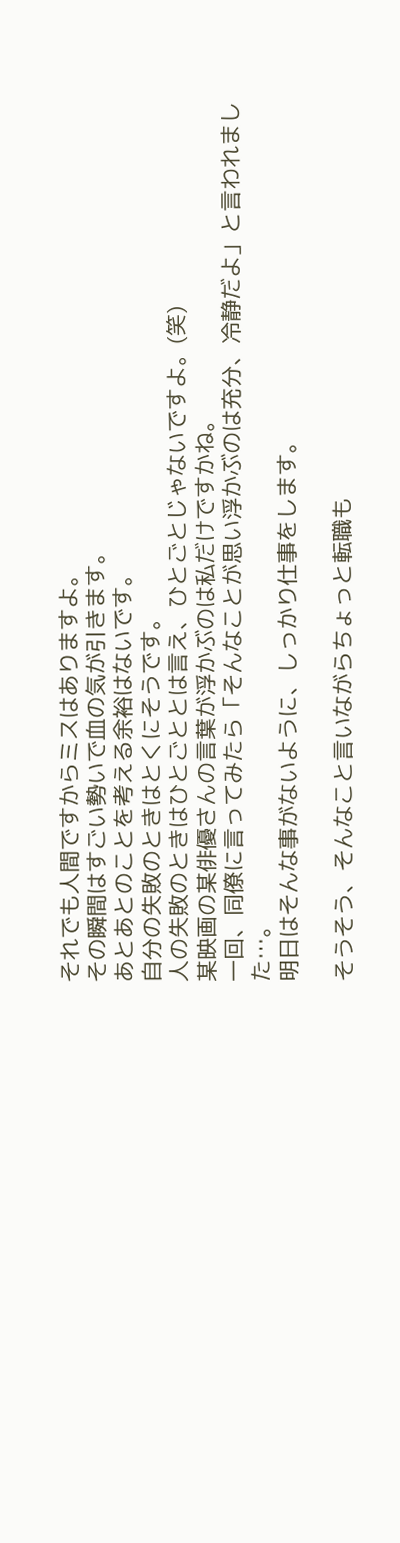それでも人間ですからミスはありますよ。
その瞬間はすごい勢いで血の気が引きます。
あとあとのことを考える余裕はないです。
自分の失敗のときはとくにそうです。
人の失敗のときはひとごととは言え、ひとごとじゃないですよ。(笑)
某映画の某俳優さんの言葉が浮かぶのは私だけですかね。
一回、同僚に言ってみたら「そんなことが思い浮かぶのは充分、冷静だよ」と言われました…。
明日はそんな事がないように、しっかり仕事をします。

そうそう、そんなこと言いながらちょっと転職も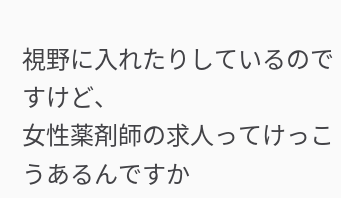視野に入れたりしているのですけど、
女性薬剤師の求人ってけっこうあるんですか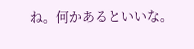ね。何かあるといいな。